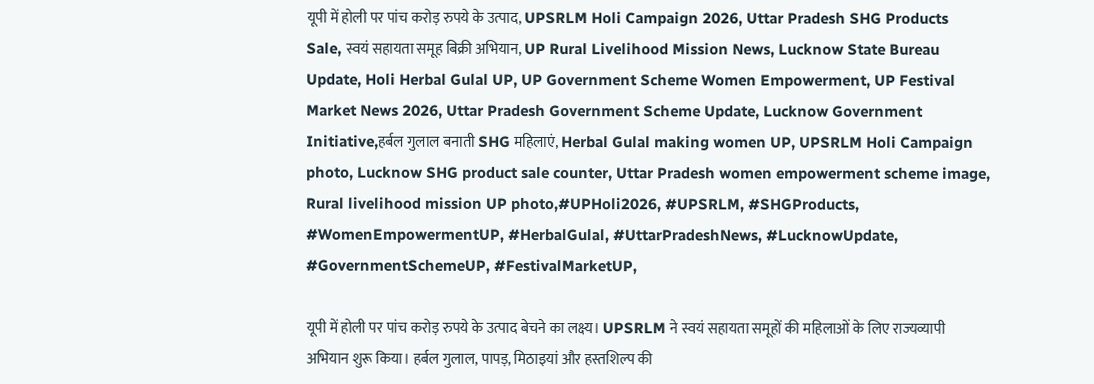यूपी में होली पर पांच करोड़ रुपये के उत्पाद, UPSRLM Holi Campaign 2026, Uttar Pradesh SHG Products Sale, स्वयं सहायता समूह बिक्री अभियान, UP Rural Livelihood Mission News, Lucknow State Bureau Update, Holi Herbal Gulal UP, UP Government Scheme Women Empowerment, UP Festival Market News 2026, Uttar Pradesh Government Scheme Update, Lucknow Government Initiative,हर्बल गुलाल बनाती SHG महिलाएं, Herbal Gulal making women UP, UPSRLM Holi Campaign photo, Lucknow SHG product sale counter, Uttar Pradesh women empowerment scheme image, Rural livelihood mission UP photo,#UPHoli2026, #UPSRLM, #SHGProducts, #WomenEmpowermentUP, #HerbalGulal, #UttarPradeshNews, #LucknowUpdate, #GovernmentSchemeUP, #FestivalMarketUP,

यूपी में होली पर पांच करोड़ रुपये के उत्पाद बेचने का लक्ष्य। UPSRLM ने स्वयं सहायता समूहों की महिलाओं के लिए राज्यव्यापी अभियान शुरू किया। हर्बल गुलाल, पापड़, मिठाइयां और हस्तशिल्प की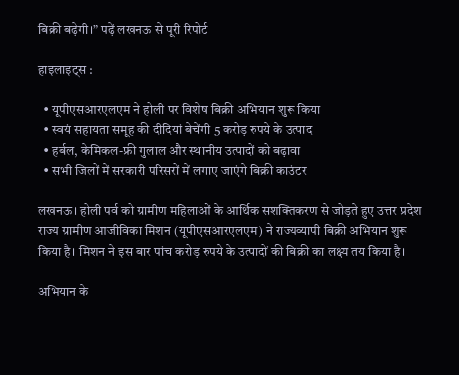बिक्री बढ़ेगी।” पढ़ें लखनऊ से पूरी रिपोर्ट

हाइलाइट्स :

  • यूपीएसआरएलएम ने होली पर विशेष बिक्री अभियान शुरू किया
  • स्वयं सहायता समूह की दीदियां बेचेंगी 5 करोड़ रुपये के उत्पाद
  • हर्बल, केमिकल-फ्री गुलाल और स्थानीय उत्पादों को बढ़ावा
  • सभी जिलों में सरकारी परिसरों में लगाए जाएंगे बिक्री काउंटर

लखनऊ। होली पर्व को ग्रामीण महिलाओं के आर्थिक सशक्तिकरण से जोड़ते हुए उत्तर प्रदेश राज्य ग्रामीण आजीविका मिशन (यूपीएसआरएलएम) ने राज्यव्यापी बिक्री अभियान शुरू किया है। मिशन ने इस बार पांच करोड़ रुपये के उत्पादों की बिक्री का लक्ष्य तय किया है।

अभियान के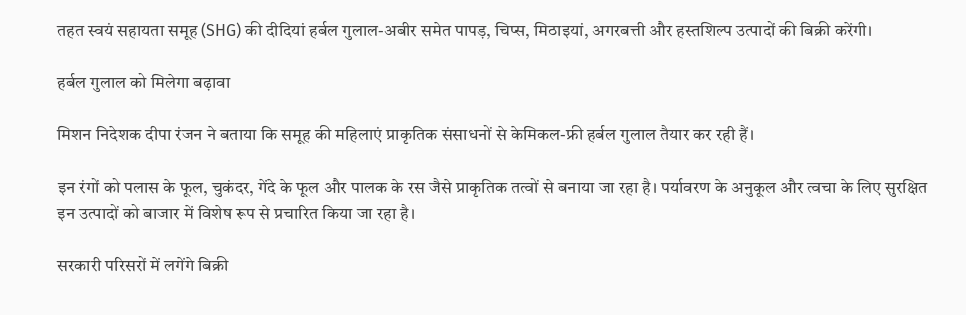तहत स्वयं सहायता समूह (SHG) की दीदियां हर्बल गुलाल-अबीर समेत पापड़, चिप्स, मिठाइयां, अगरबत्ती और हस्तशिल्प उत्पादों की बिक्री करेंगी।

हर्बल गुलाल को मिलेगा बढ़ावा

मिशन निदेशक दीपा रंजन ने बताया कि समूह की महिलाएं प्राकृतिक संसाधनों से केमिकल-फ्री हर्बल गुलाल तैयार कर रही हैं।

इन रंगों को पलास के फूल, चुकंदर, गेंदे के फूल और पालक के रस जैसे प्राकृतिक तत्वों से बनाया जा रहा है। पर्यावरण के अनुकूल और त्वचा के लिए सुरक्षित इन उत्पादों को बाजार में विशेष रूप से प्रचारित किया जा रहा है।

सरकारी परिसरों में लगेंगे बिक्री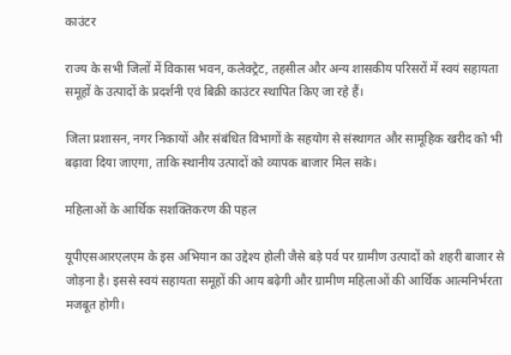काउंटर

राज्य के सभी जिलों में विकास भवन, कलेक्ट्रेट, तहसील और अन्य शासकीय परिसरों में स्वयं सहायता समूहों के उत्पादों के प्रदर्शनी एवं बिक्री काउंटर स्थापित किए जा रहे हैं।

जिला प्रशासन, नगर निकायों और संबंधित विभागों के सहयोग से संस्थागत और सामूहिक खरीद को भी बढ़ावा दिया जाएगा, ताकि स्थानीय उत्पादों को व्यापक बाजार मिल सके।

महिलाओं के आर्थिक सशक्तिकरण की पहल

यूपीएसआरएलएम के इस अभियान का उद्देश्य होली जैसे बड़े पर्व पर ग्रामीण उत्पादों को शहरी बाजार से जोड़ना है। इससे स्वयं सहायता समूहों की आय बढ़ेगी और ग्रामीण महिलाओं की आर्थिक आत्मनिर्भरता मजबूत होगी।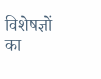विशेषज्ञों का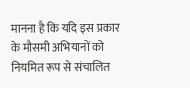मानना है कि यदि इस प्रकार के मौसमी अभियानों को नियमित रूप से संचालित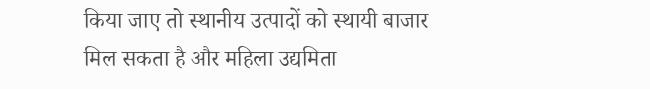किया जाए तो स्थानीय उत्पादों को स्थायी बाजार मिल सकता है और महिला उद्यमिता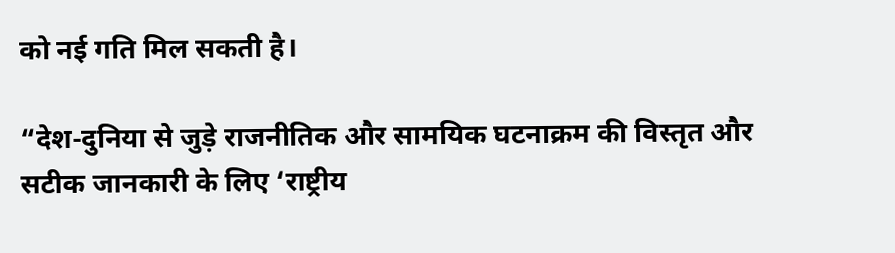को नई गति मिल सकती है।

“देश-दुनिया से जुड़े राजनीतिक और सामयिक घटनाक्रम की विस्तृत और सटीक जानकारी के लिए ‘राष्ट्रीय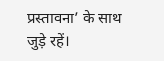प्रस्तावना’ के साथ जुड़े रहें।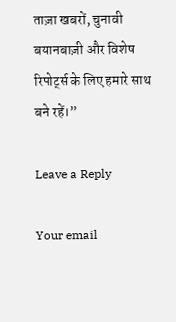ताज़ा खबरों, चुनावी बयानबाज़ी और विशेष रिपोर्ट्स के लिए हमारे साथ बने रहें।”

Leave a Reply

Your email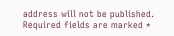address will not be published. Required fields are marked *